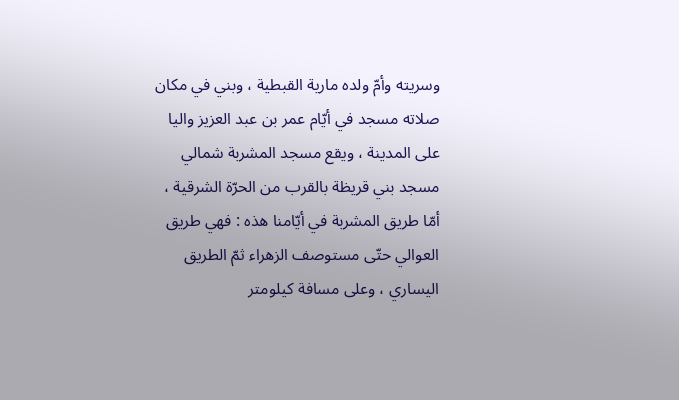وسريته وأمّ ولده مارية القبطية ، وبني في مكان صلاته مسجد في أيّام عمر بن عبد العزيز واليا على المدينة ، ويقع مسجد المشربة شمالي مسجد بني قريظة بالقرب من الحرّة الشرقية ، أمّا طريق المشربة في أيّامنا هذه : فهي طريق العوالي حتّى مستوصف الزهراء ثمّ الطريق اليساري ، وعلى مسافة كيلومتر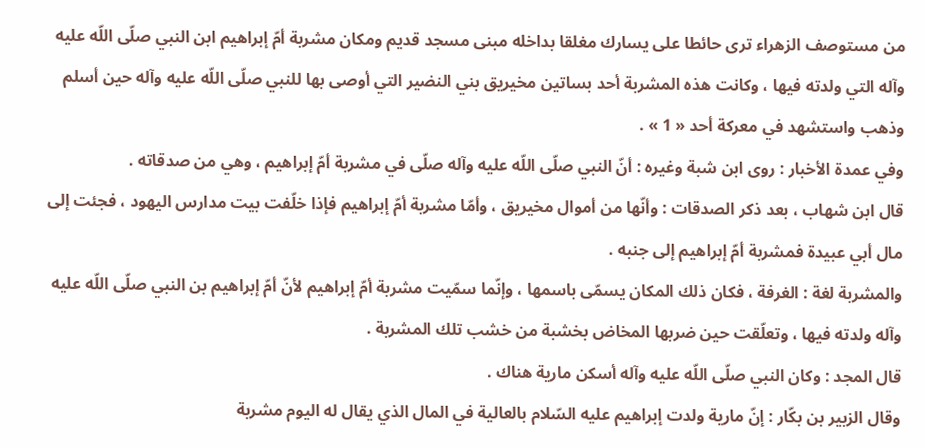من مستوصف الزهراء ترى حائطا على يسارك مغلقا بداخله مبنى مسجد قديم ومكان مشربة أمّ إبراهيم ابن النبي صلّى اللّه عليه وآله التي ولدته فيها ، وكانت هذه المشربة أحد بساتين مخيريق بني النضير التي أوصى بها للنبي صلّى اللّه عليه وآله حين أسلم وذهب واستشهد في معركة أحد « 1 » .
وفي عمدة الأخبار : روى ابن شبة وغيره : أنّ النبي صلّى اللّه عليه وآله صلّى في مشربة أمّ إبراهيم ، وهي من صدقاته .
قال ابن شهاب ، بعد ذكر الصدقات : وأنّها من أموال مخيريق ، وأمّا مشربة أمّ إبراهيم فإذا خلّفت بيت مدارس اليهود ، فجئت إلى مال أبي عبيدة فمشربة أمّ إبراهيم إلى جنبه .
والمشربة لغة : الغرفة ، فكان ذلك المكان يسمّى باسمها ، وإنّما سمّيت مشربة أمّ إبراهيم لأنّ أمّ إبراهيم بن النبي صلّى اللّه عليه وآله ولدته فيها ، وتعلّقت حين ضربها المخاض بخشبة من خشب تلك المشربة .
قال المجد : وكان النبي صلّى اللّه عليه وآله أسكن مارية هناك .
وقال الزبير بن بكّار : إنّ مارية ولدت إبراهيم عليه السّلام بالعالية في المال الذي يقال له اليوم مشربة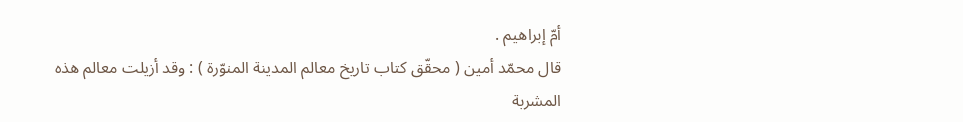أمّ إبراهيم .
قال محمّد أمين ( محقّق كتاب تاريخ معالم المدينة المنوّرة ) : وقد أزيلت معالم هذه المشربة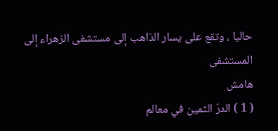حاليا ، وتقع على يسار الذاهب إلى مستشفى الزهراء إلى المستشفى
هامش
( 1 ) الدرّ الثمين في معالم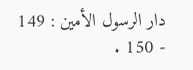دار الرسول الأمين : 149 - 150 .